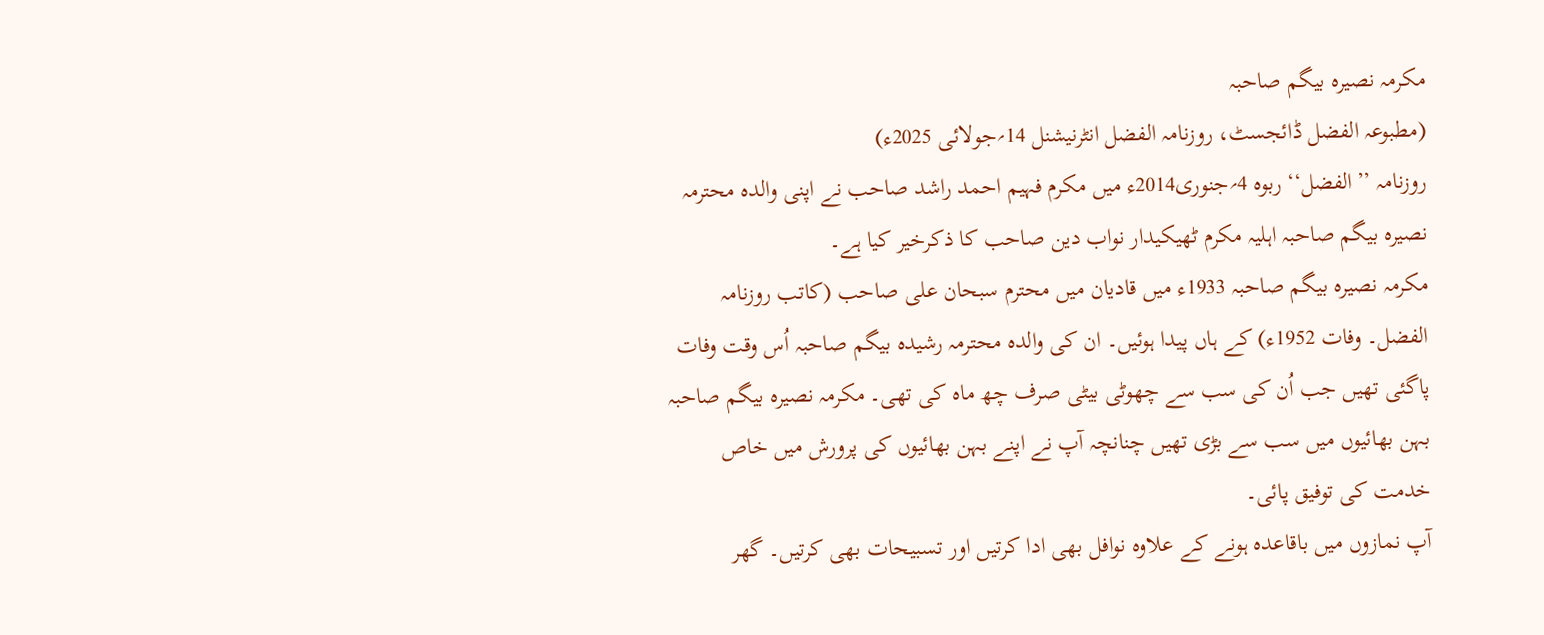مکرمہ نصیرہ بیگم صاحبہ
(مطبوعہ الفضل ڈائجسٹ، روزنامہ الفضل انٹرنیشنل 14؍جولائی 2025ء)
روزنامہ ’’الفضل‘‘ ربوہ 4؍جنوری2014ء میں مکرم فہیم احمد راشد صاحب نے اپنی والدہ محترمہ نصیرہ بیگم صاحبہ اہلیہ مکرم ٹھیکیدار نواب دین صاحب کا ذکرخیر کیا ہے۔
مکرمہ نصیرہ بیگم صاحبہ 1933ء میں قادیان میں محترم سبحان علی صاحب (کاتب روزنامہ الفضل۔ وفات 1952ء) کے ہاں پیدا ہوئیں۔ ان کی والدہ محترمہ رشیدہ بیگم صاحبہ اُس وقت وفات پاگئی تھیں جب اُن کی سب سے چھوٹی بیٹی صرف چھ ماہ کی تھی۔ مکرمہ نصیرہ بیگم صاحبہ بہن بھائیوں میں سب سے بڑی تھیں چنانچہ آپ نے اپنے بہن بھائیوں کی پرورش میں خاص خدمت کی توفیق پائی۔
آپ نمازوں میں باقاعدہ ہونے کے علاوہ نوافل بھی ادا کرتیں اور تسبیحات بھی کرتیں۔ گھر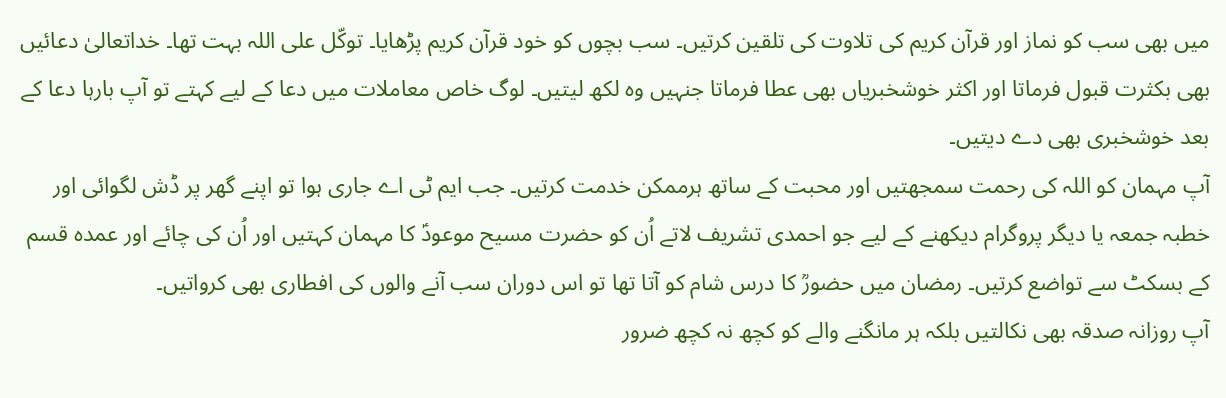میں بھی سب کو نماز اور قرآن کریم کی تلاوت کی تلقین کرتیں۔ سب بچوں کو خود قرآن کریم پڑھایا۔ توکّل علی اللہ بہت تھا۔ خداتعالیٰ دعائیں بھی بکثرت قبول فرماتا اور اکثر خوشخبریاں بھی عطا فرماتا جنہیں وہ لکھ لیتیں۔ لوگ خاص معاملات میں دعا کے لیے کہتے تو آپ بارہا دعا کے بعد خوشخبری بھی دے دیتیں۔
آپ مہمان کو اللہ کی رحمت سمجھتیں اور محبت کے ساتھ ہرممکن خدمت کرتیں۔ جب ایم ٹی اے جاری ہوا تو اپنے گھر پر ڈش لگوائی اور خطبہ جمعہ یا دیگر پروگرام دیکھنے کے لیے جو احمدی تشریف لاتے اُن کو حضرت مسیح موعودؑ کا مہمان کہتیں اور اُن کی چائے اور عمدہ قسم کے بسکٹ سے تواضع کرتیں۔ رمضان میں حضورؒ کا درس شام کو آتا تھا تو اس دوران سب آنے والوں کی افطاری بھی کرواتیں۔
آپ روزانہ صدقہ بھی نکالتیں بلکہ ہر مانگنے والے کو کچھ نہ کچھ ضرور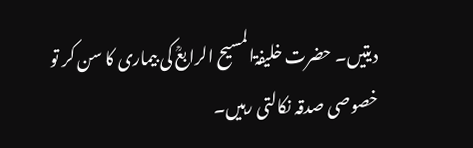دیتیں۔ حضرت خلیفۃالمسیح الرابعؒ کی بیماری کا سن کر تو خصوصی صدقہ نکالتی رہیں۔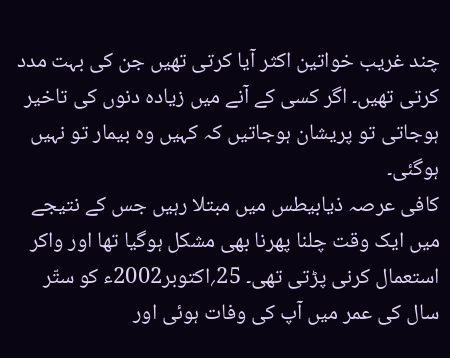چند غریب خواتین اکثر آیا کرتی تھیں جن کی بہت مدد کرتی تھیں۔ اگر کسی کے آنے میں زیادہ دنوں کی تاخیر ہوجاتی تو پریشان ہوجاتیں کہ کہیں وہ بیمار تو نہیں ہوگئی۔
کافی عرصہ ذیابیطس میں مبتلا رہیں جس کے نتیجے میں ایک وقت چلنا پھرنا بھی مشکل ہوگیا تھا اور واکر استعمال کرنی پڑتی تھی۔ 25؍اکتوبر2002ء کو ستّر سال کی عمر میں آپ کی وفات ہوئی اور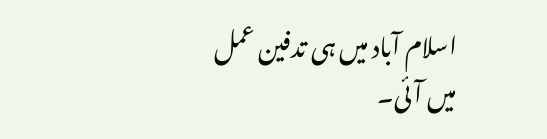اسلام آباد میں ہی تدفین عمل میں آئی۔